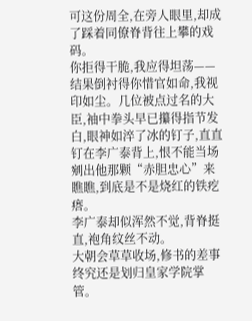可这份周全,在旁人眼里,却成了踩着同僚脊背往上攀的戏码。
你拒得干脆,我应得坦荡——结果倒衬得你惜官如命,我视印如尘。几位被点过名的大臣,袖中拳头早已攥得指节发白,眼神如淬了冰的钉子,直直钉在李广泰背上,恨不能当场剜出他那颗“赤胆忠心”来瞧瞧,到底是不是烧红的铁疙瘩。
李广泰却似浑然不觉,背脊挺直,袍角纹丝不动。
大朝会草草收场,修书的差事终究还是划归皇家学院掌管。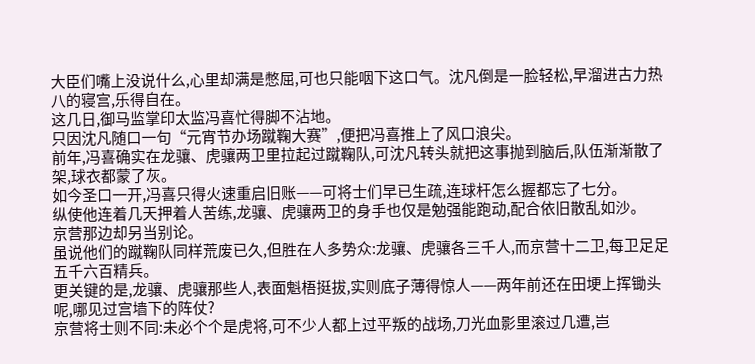大臣们嘴上没说什么,心里却满是憋屈,可也只能咽下这口气。沈凡倒是一脸轻松,早溜进古力热八的寝宫,乐得自在。
这几日,御马监掌印太监冯喜忙得脚不沾地。
只因沈凡随口一句“元宵节办场蹴鞠大赛”,便把冯喜推上了风口浪尖。
前年,冯喜确实在龙骧、虎骧两卫里拉起过蹴鞠队,可沈凡转头就把这事抛到脑后,队伍渐渐散了架,球衣都蒙了灰。
如今圣口一开,冯喜只得火速重启旧账——可将士们早已生疏,连球杆怎么握都忘了七分。
纵使他连着几天押着人苦练,龙骧、虎骧两卫的身手也仅是勉强能跑动,配合依旧散乱如沙。
京营那边却另当别论。
虽说他们的蹴鞠队同样荒废已久,但胜在人多势众:龙骧、虎骧各三千人,而京营十二卫,每卫足足五千六百精兵。
更关键的是,龙骧、虎骧那些人,表面魁梧挺拔,实则底子薄得惊人——两年前还在田埂上挥锄头呢,哪见过宫墙下的阵仗?
京营将士则不同:未必个个是虎将,可不少人都上过平叛的战场,刀光血影里滚过几遭,岂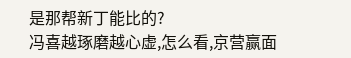是那帮新丁能比的?
冯喜越琢磨越心虚,怎么看,京营赢面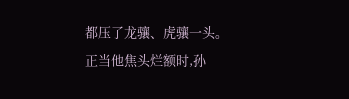都压了龙骧、虎骧一头。
正当他焦头烂额时,孙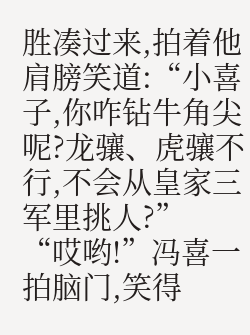胜凑过来,拍着他肩膀笑道:“小喜子,你咋钻牛角尖呢?龙骧、虎骧不行,不会从皇家三军里挑人?”
“哎哟!”冯喜一拍脑门,笑得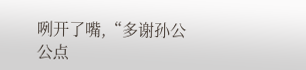咧开了嘴,“多谢孙公公点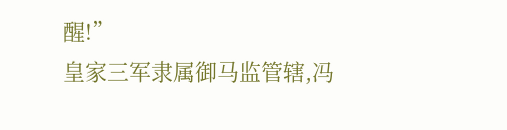醒!”
皇家三军隶属御马监管辖,冯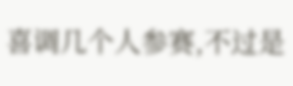喜调几个人参赛,不过是